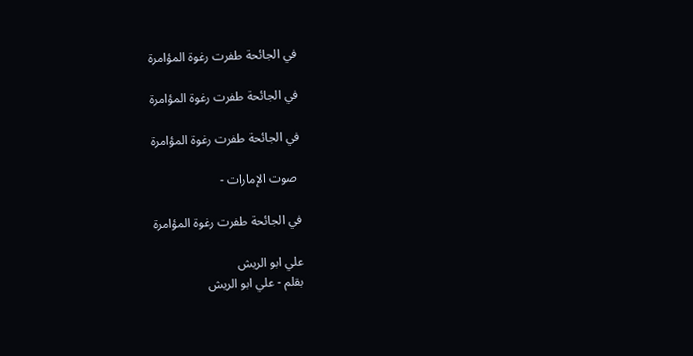في الجائحة طفرت رغوة المؤامرة

في الجائحة طفرت رغوة المؤامرة

في الجائحة طفرت رغوة المؤامرة

 صوت الإمارات -

في الجائحة طفرت رغوة المؤامرة

علي ابو الريش
بقلم - علي ابو الريش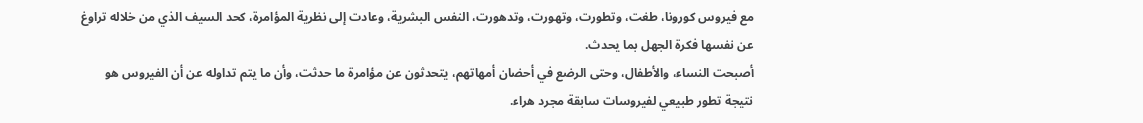مع فيروس كورونا، طغت، وتطورت، وتهورت، وتدهورت، النفس البشرية، وعادت إلى نظرية المؤامرة، كحد السيف الذي من خلاله تراوغ عن نفسها فكرة الجهل بما يحدث.
أصبحت النساء، والأطفال، وحتى الرضع في أحضان أمهاتهم، يتحدثون عن مؤامرة ما حدثت، وأن ما يتم تداوله عن أن الفيروس هو نتيجة تطور طبيعي لفيروسات سابقة مجرد هراء.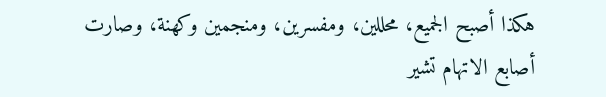هكذا أصبح الجميع، محللين، ومفسرين، ومنجمين وكهنة، وصارت أصابع الاتهام تشير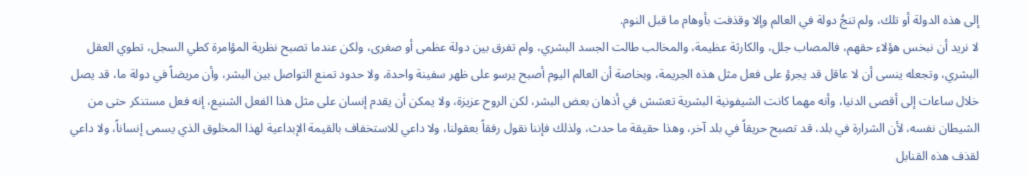إلى هذه الدولة أو تلك، ولم تنجُ دولة في العالم وإلا وقذفت بأوهام ما قبل النوم.
لا نريد أن نبخس هؤلاء حقهم، فالمصاب جلل، والكارثة عظيمة، والمخالب طالت الجسد البشري، ولم تفرق بين دولة عظمى أو صغرى، ولكن عندما تصبح نظرية المؤامرة كطي السجل، تطوي العقل البشري، وتجعله ينسى أن لا عاقل قد يجرؤ على فعل مثل هذه الجريمة، وبخاصة أن العالم اليوم أصبح يرسو على ظهر سفينة واحدة، ولا حدود تمنع التواصل بين البشر، وأن مريضاً في دولة ما، قد يصل خلال ساعات إلى أقصى الدنيا، وأنه مهما كانت الشيفونية البشرية تعشش في أذهان بعض البشر، لكن الروح عزيزة، ولا يمكن أن يقدم إنسان على مثل هذا الفعل الشنيع، إنه فعل مستنكر حتى من الشيطان نفسه، لأن الشرارة في بلد، قد تصبح حريقاً في بلد آخر، وهذا حقيقة ما حدث، ولذلك فإننا نقول رفقاً بعقولنا، ولا داعي للاستخفاف بالقيمة الإبداعية لهذا المخلوق الذي يسمى إنساناً، ولا داعي لقذف هذه القنابل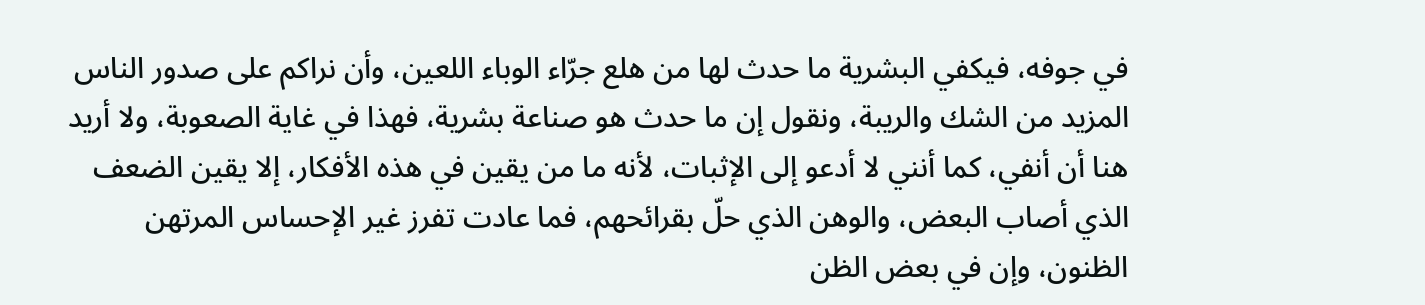في جوفه، فيكفي البشرية ما حدث لها من هلع جرّاء الوباء اللعين، وأن نراكم على صدور الناس المزيد من الشك والريبة، ونقول إن ما حدث هو صناعة بشرية، فهذا في غاية الصعوبة، ولا أريد هنا أن أنفي، كما أنني لا أدعو إلى الإثبات، لأنه ما من يقين في هذه الأفكار، إلا يقين الضعف الذي أصاب البعض، والوهن الذي حلّ بقرائحهم، فما عادت تفرز غير الإحساس المرتهن الظنون، وإن في بعض الظن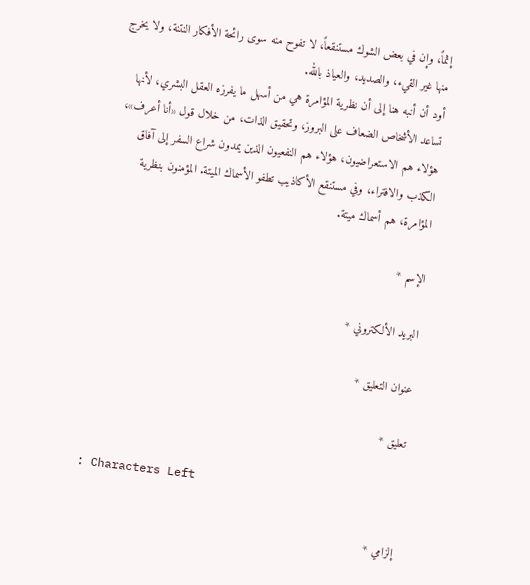إثماً، وإن في بعض الشوك مستنقعاً، لا تفوح منه سوى رائحة الأفكار النتنة، ولا يخرج منها غير القيء، والصديد، والعياذ بالله.
أود أن أنبه هنا إلى أن نظرية المؤامرة هي من أسهل ما يفرزه العقل البشري، لأنها تساعد الأشخاص الضعاف على البروز، وتحقيق الذات، من خلال قول «أنا أعرف»، هؤلاء هم الاستعراضيون، هؤلاء هم النفعيون الذين يمدون شراع السفر إلى آفاق الكذب والافتراء، وفي مستنقع الأكاذيب تطفو الأسماك الميتة. المؤمنون بنظرية المؤامرة، هم أسماك ميتة.

الإسم *

البريد الألكتروني *

عنوان التعليق *

تعليق *

: Characters Left

إلزامي *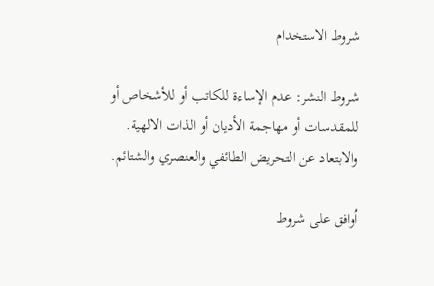شروط الاستخدام

شروط النشر: عدم الإساءة للكاتب أو للأشخاص أو للمقدسات أو مهاجمة الأديان أو الذات الالهية. والابتعاد عن التحريض الطائفي والعنصري والشتائم.

اُوافق على شروط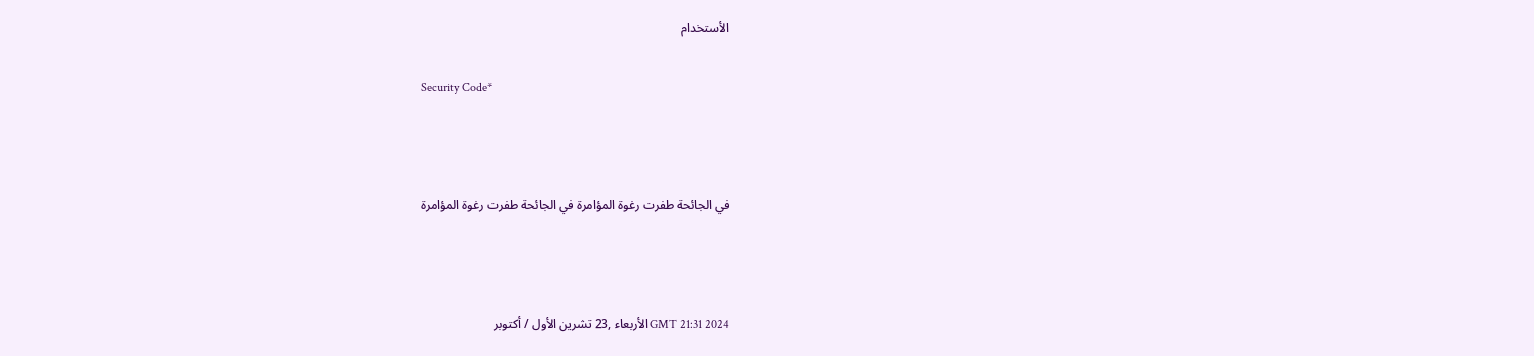الأستخدام

Security Code*



في الجائحة طفرت رغوة المؤامرة في الجائحة طفرت رغوة المؤامرة



GMT 21:31 2024 الأربعاء ,23 تشرين الأول / أكتوبر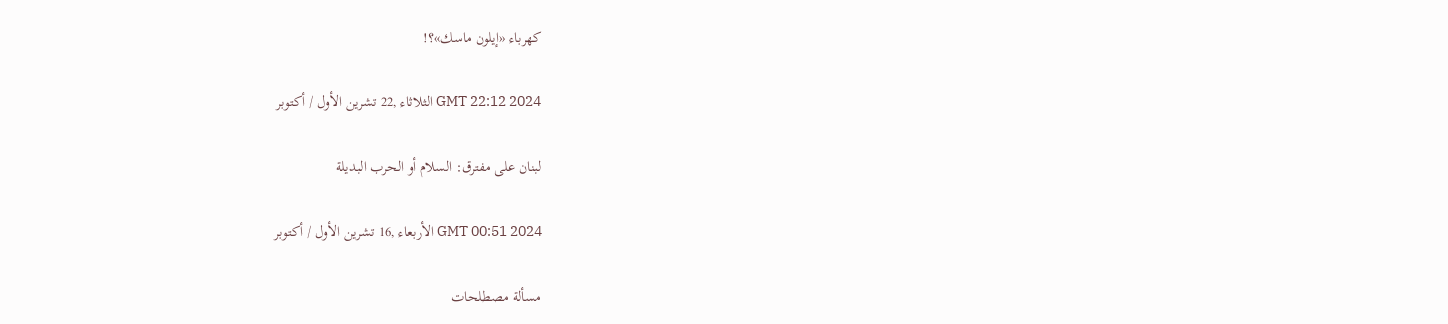كهرباء «إيلون ماسك»؟!

GMT 22:12 2024 الثلاثاء ,22 تشرين الأول / أكتوبر

لبنان على مفترق: السلام أو الحرب البديلة

GMT 00:51 2024 الأربعاء ,16 تشرين الأول / أكتوبر

مسألة مصطلحات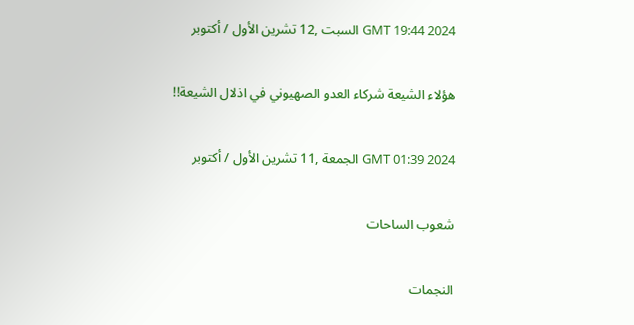GMT 19:44 2024 السبت ,12 تشرين الأول / أكتوبر

هؤلاء الشيعة شركاء العدو الصهيوني في اذلال الشيعة!!

GMT 01:39 2024 الجمعة ,11 تشرين الأول / أكتوبر

شعوب الساحات

النجمات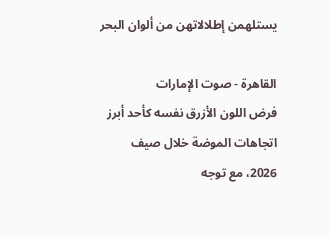يستلهمن إطلالاتهن من ألوان البحر

القاهرة - صوت الإمارات
فرض اللون الأزرق نفسه كأحد أبرز اتجاهات الموضة خلال صيف 2026، مع توجه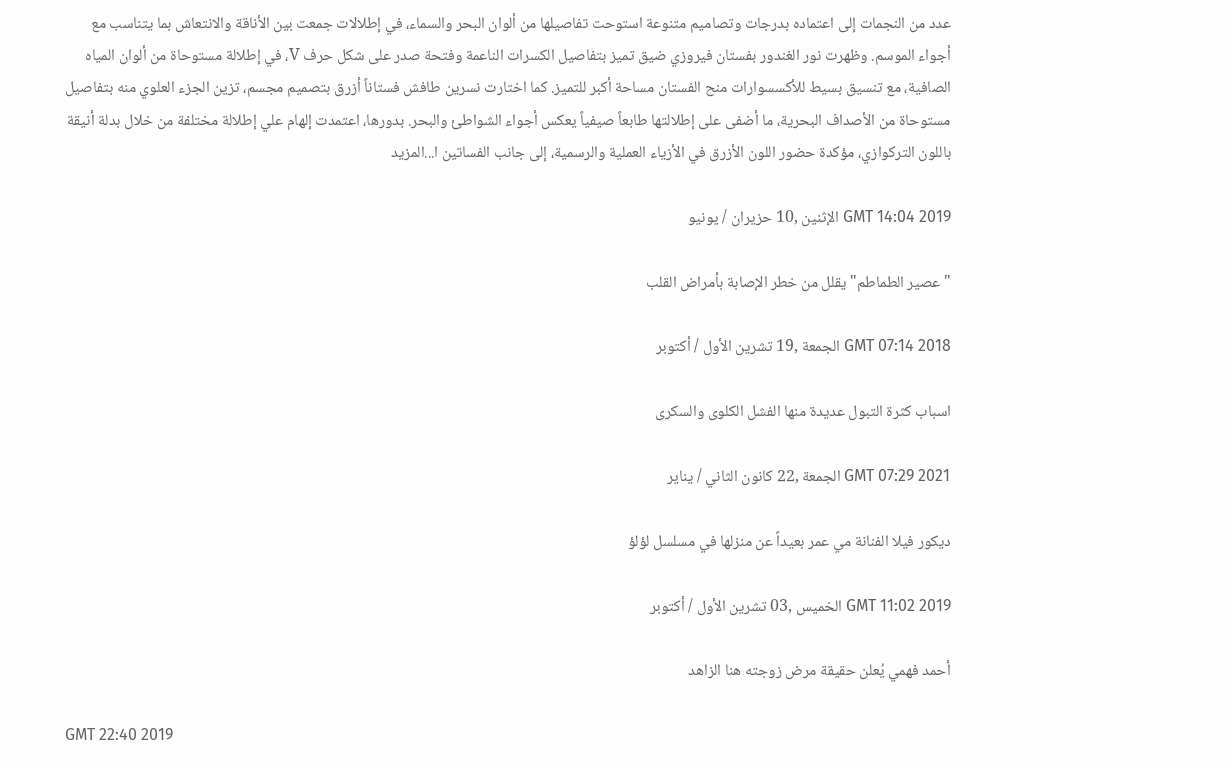عدد من النجمات إلى اعتماده بدرجات وتصاميم متنوعة استوحت تفاصيلها من ألوان البحر والسماء، في إطلالات جمعت بين الأناقة والانتعاش بما يتناسب مع أجواء الموسم. وظهرت نور الغندور بفستان فيروزي ضيق تميز بتفاصيل الكسرات الناعمة وفتحة صدر على شكل حرف V، في إطلالة مستوحاة من ألوان المياه الصافية، مع تنسيق بسيط للأكسسوارات منح الفستان مساحة أكبر للتميز. كما اختارت نسرين طافش فستاناً أزرق بتصميم مجسم، تزين الجزء العلوي منه بتفاصيل مستوحاة من الأصداف البحرية، ما أضفى على إطلالتها طابعاً صيفياً يعكس أجواء الشواطئ والبحر. بدورها، اعتمدت إلهام علي إطلالة مختلفة من خلال بدلة أنيقة باللون التركوازي، مؤكدة حضور اللون الأزرق في الأزياء العملية والرسمية، إلى جانب الفساتين ا...المزيد

GMT 14:04 2019 الإثنين ,10 حزيران / يونيو

"عصير الطماطم" يقلل من خطر الإصابة بأمراض القلب

GMT 07:14 2018 الجمعة ,19 تشرين الأول / أكتوبر

اسباب كثرة التبول عديدة منها الفشل الكلوى والسكرى

GMT 07:29 2021 الجمعة ,22 كانون الثاني / يناير

ديكور فيلا الفنانة مي عمر بعيداً عن منزلها في مسلسل لؤلؤ

GMT 11:02 2019 الخميس ,03 تشرين الأول / أكتوبر

أحمد فهمي يُعلن حقيقة مرض زوجته هنا الزاهد

GMT 22:40 2019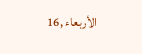الأربعاء ,16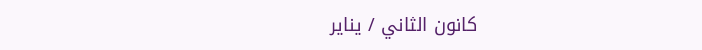كانون الثاني / يناير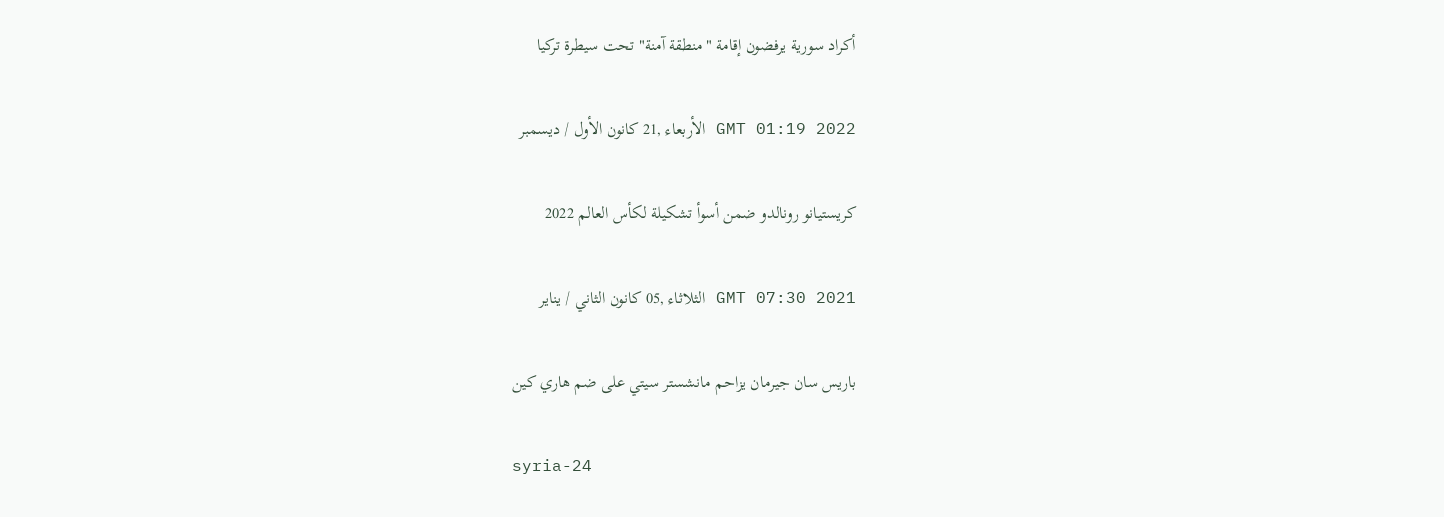أكراد سورية يرفضون إقامة "منطقة آمنة" تحت سيطرة تركيا

GMT 01:19 2022 الأربعاء ,21 كانون الأول / ديسمبر

كريستيانو رونالدو ضمن أسوأ تشكيلة لكأس العالم 2022

GMT 07:30 2021 الثلاثاء ,05 كانون الثاني / يناير

باريس سان جيرمان يزاحم مانشستر سيتي على ضم هاري كين

syria-24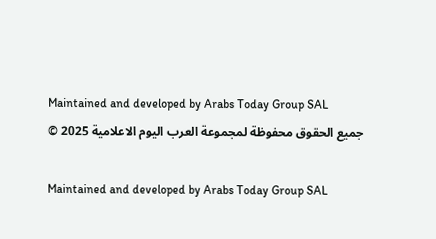Maintained and developed by Arabs Today Group SAL
جميع الحقوق محفوظة لمجموعة العرب اليوم الاعلامية 2025 ©

Maintained and developed by Arabs Today Group SAL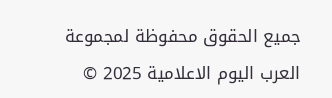جميع الحقوق محفوظة لمجموعة العرب اليوم الاعلامية 2025 ©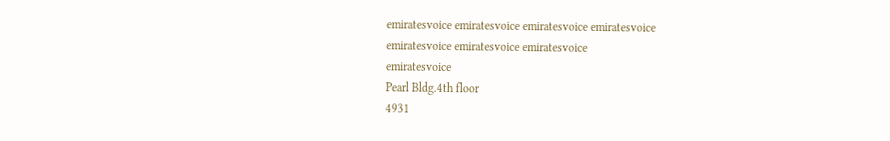emiratesvoice emiratesvoice emiratesvoice emiratesvoice
emiratesvoice emiratesvoice emiratesvoice
emiratesvoice
Pearl Bldg.4th floor
4931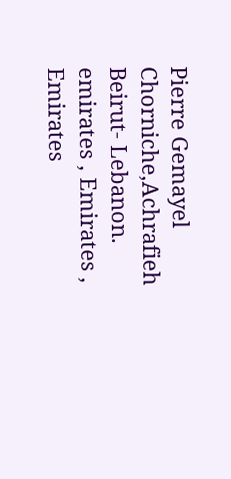Pierre Gemayel Chorniche,Achrafieh
Beirut- Lebanon.
emirates , Emirates , Emirates